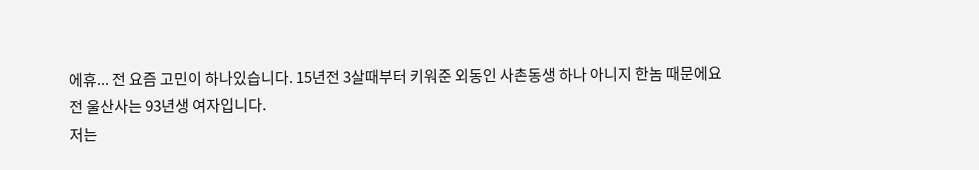에휴... 전 요즘 고민이 하나있습니다. 15년전 3살때부터 키워준 외동인 사촌동생 하나 아니지 한놈 때문에요
전 울산사는 93년생 여자입니다.
저는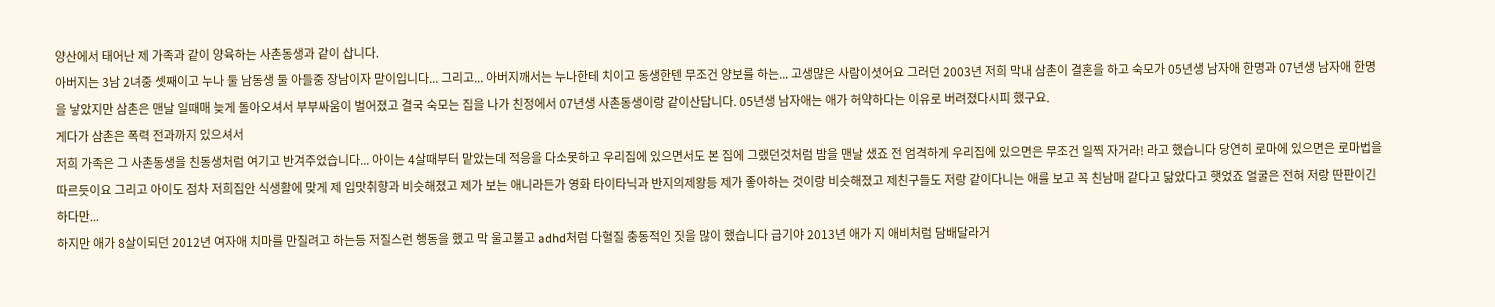양산에서 태어난 제 가족과 같이 양육하는 사촌동생과 같이 삽니다.
아버지는 3남 2녀중 셋째이고 누나 둘 남동생 둘 아들중 장남이자 맏이입니다... 그리고... 아버지깨서는 누나한테 치이고 동생한텐 무조건 양보를 하는... 고생많은 사람이셧어요 그러던 2003년 저희 막내 삼촌이 결혼을 하고 숙모가 05년생 남자애 한명과 07년생 남자애 한명을 낳았지만 삼촌은 맨날 일때매 늦게 돌아오셔서 부부싸움이 벌어졌고 결국 숙모는 집을 나가 친정에서 07년생 사촌동생이랑 같이산답니다. 05년생 남자애는 애가 허약하다는 이유로 버려졌다시피 했구요.
게다가 삼촌은 폭력 전과까지 있으셔서
저희 가족은 그 사촌동생을 친동생처럼 여기고 반겨주었습니다... 아이는 4살때부터 맡았는데 적응을 다소못하고 우리집에 있으면서도 본 집에 그랬던것처럼 밤을 맨날 샜죠 전 엄격하게 우리집에 있으면은 무조건 일찍 자거라! 라고 했습니다 당연히 로마에 있으면은 로마법을 따르듯이요 그리고 아이도 점차 저희집안 식생활에 맞게 제 입맛취향과 비슷해졌고 제가 보는 애니라든가 영화 타이타닉과 반지의제왕등 제가 좋아하는 것이랑 비슷해졌고 제친구들도 저랑 같이다니는 애를 보고 꼭 친남매 같다고 닮았다고 햇었죠 얼굴은 전혀 저랑 딴판이긴 하다만...
하지만 애가 8살이되던 2012년 여자애 치마를 만질려고 하는등 저질스런 행동을 했고 막 울고불고 adhd처럼 다혈질 충동적인 짓을 많이 했습니다 급기야 2013년 애가 지 애비처럼 담배달라거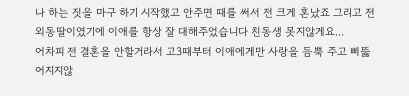나 하는 짓을 마구 하기 시작했고 안주면 때를 써서 전 크게 혼났죠 그리고 전 외동딸이였기에 이애를 항상 잘 대해주었습니다 친동생 못지않게요...
어차피 전 결혼을 안할거라서 고3때부터 이애에게만 사랑을 듬뿍 주고 삐뚫어지지않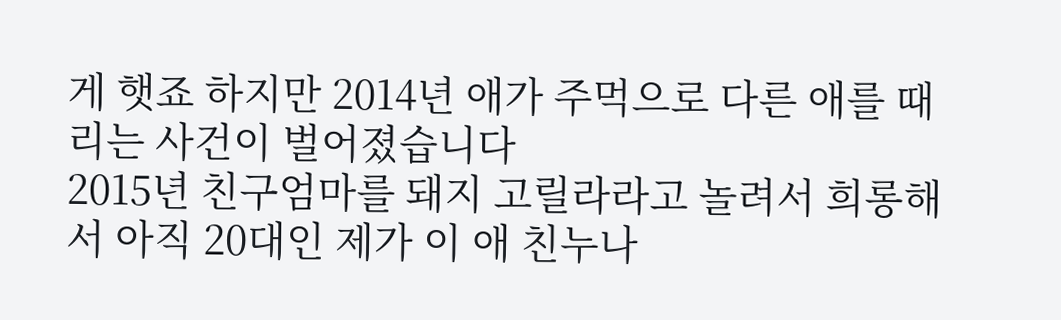게 햇죠 하지만 2014년 애가 주먹으로 다른 애를 때리는 사건이 벌어졌습니다
2015년 친구엄마를 돼지 고릴라라고 놀려서 희롱해서 아직 20대인 제가 이 애 친누나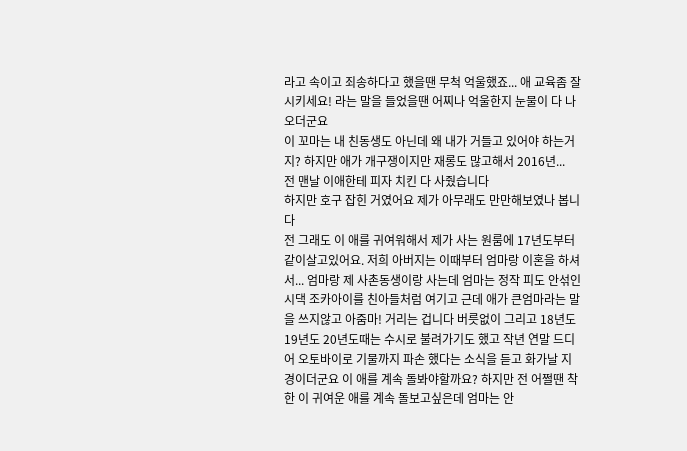라고 속이고 죄송하다고 했을땐 무척 억울했죠... 애 교육좀 잘시키세요! 라는 말을 들었을땐 어찌나 억울한지 눈물이 다 나오더군요
이 꼬마는 내 친동생도 아닌데 왜 내가 거들고 있어야 하는거지? 하지만 애가 개구쟁이지만 재롱도 많고해서 2016년...
전 맨날 이애한테 피자 치킨 다 사줬습니다
하지만 호구 잡힌 거였어요 제가 아무래도 만만해보였나 봅니다
전 그래도 이 애를 귀여워해서 제가 사는 원룸에 17년도부터 같이살고있어요. 저희 아버지는 이때부터 엄마랑 이혼을 하셔서... 엄마랑 제 사촌동생이랑 사는데 엄마는 정작 피도 안섞인 시댁 조카아이를 친아들처럼 여기고 근데 애가 큰엄마라는 말을 쓰지않고 아줌마! 거리는 겁니다 버릇없이 그리고 18년도 19년도 20년도때는 수시로 불려가기도 했고 작년 연말 드디어 오토바이로 기물까지 파손 했다는 소식을 듣고 화가날 지경이더군요 이 애를 계속 돌봐야할까요? 하지만 전 어쩔땐 착한 이 귀여운 애를 계속 돌보고싶은데 엄마는 안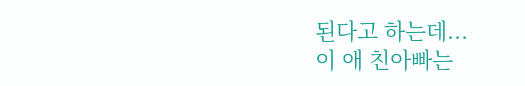된다고 하는데...
이 애 친아빠는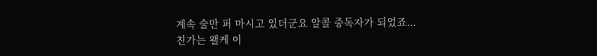계속 술만 퍼 마시고 있더군요 알콜 중독자가 되었죠...
친가는 왤케 이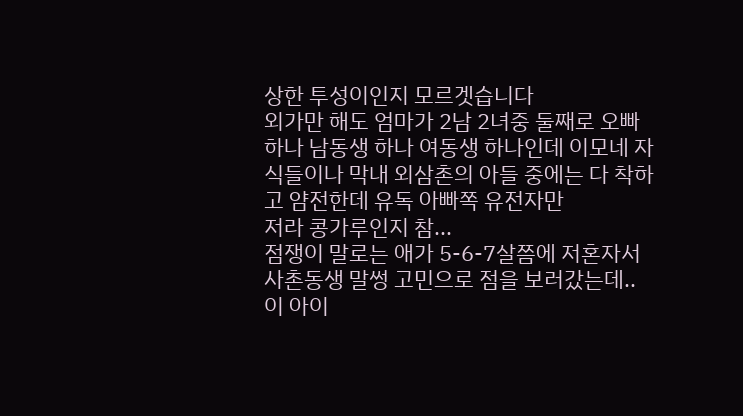상한 투성이인지 모르겟습니다
외가만 해도 엄마가 2남 2녀중 둘째로 오빠 하나 남동생 하나 여동생 하나인데 이모네 자식들이나 막내 외삼촌의 아들 중에는 다 착하고 얌전한데 유독 아빠쪽 유전자만
저라 콩가루인지 참...
점쟁이 말로는 애가 5-6-7살쯤에 저혼자서 사촌동생 말썽 고민으로 점을 보러갔는데..
이 아이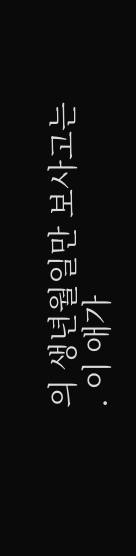의 생년월일만 보사고는
. 이 애가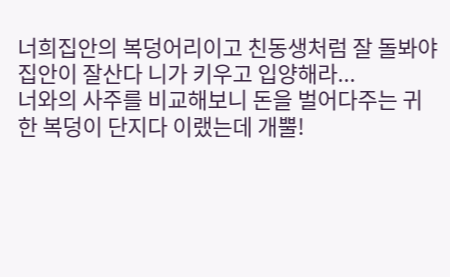너희집안의 복덩어리이고 친동생처럼 잘 돌봐야 집안이 잘산다 니가 키우고 입양해라...
너와의 사주를 비교해보니 돈을 벌어다주는 귀한 복덩이 단지다 이랬는데 개뿔!